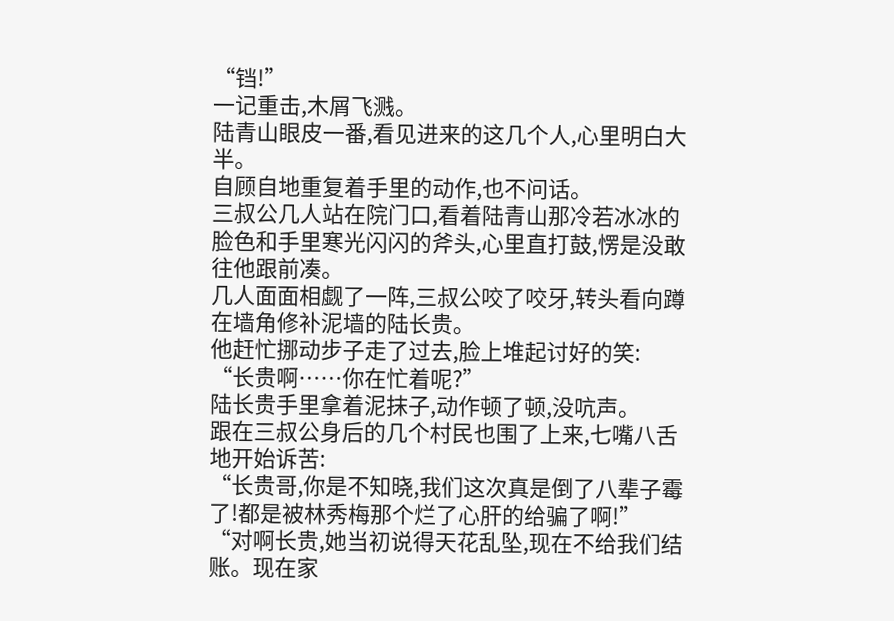“铛!”
一记重击,木屑飞溅。
陆青山眼皮一番,看见进来的这几个人,心里明白大半。
自顾自地重复着手里的动作,也不问话。
三叔公几人站在院门口,看着陆青山那冷若冰冰的脸色和手里寒光闪闪的斧头,心里直打鼓,愣是没敢往他跟前凑。
几人面面相觑了一阵,三叔公咬了咬牙,转头看向蹲在墙角修补泥墙的陆长贵。
他赶忙挪动步子走了过去,脸上堆起讨好的笑:
“长贵啊……你在忙着呢?”
陆长贵手里拿着泥抹子,动作顿了顿,没吭声。
跟在三叔公身后的几个村民也围了上来,七嘴八舌地开始诉苦:
“长贵哥,你是不知晓,我们这次真是倒了八辈子霉了!都是被林秀梅那个烂了心肝的给骗了啊!”
“对啊长贵,她当初说得天花乱坠,现在不给我们结账。现在家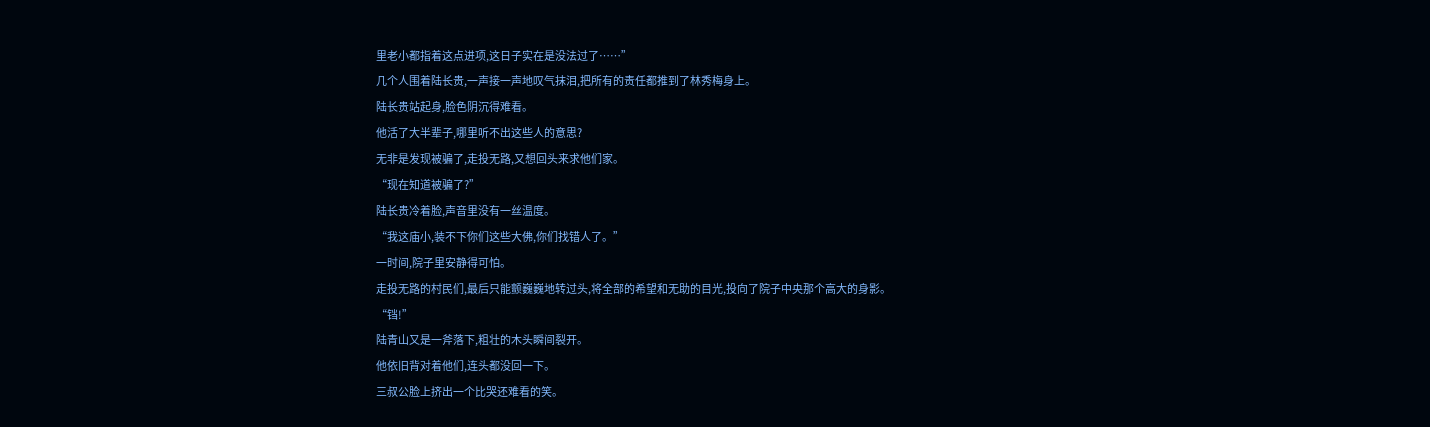里老小都指着这点进项,这日子实在是没法过了……”
几个人围着陆长贵,一声接一声地叹气抹泪,把所有的责任都推到了林秀梅身上。
陆长贵站起身,脸色阴沉得难看。
他活了大半辈子,哪里听不出这些人的意思?
无非是发现被骗了,走投无路,又想回头来求他们家。
“现在知道被骗了?”
陆长贵冷着脸,声音里没有一丝温度。
“我这庙小,装不下你们这些大佛,你们找错人了。”
一时间,院子里安静得可怕。
走投无路的村民们,最后只能颤巍巍地转过头,将全部的希望和无助的目光,投向了院子中央那个高大的身影。
“铛!”
陆青山又是一斧落下,粗壮的木头瞬间裂开。
他依旧背对着他们,连头都没回一下。
三叔公脸上挤出一个比哭还难看的笑。